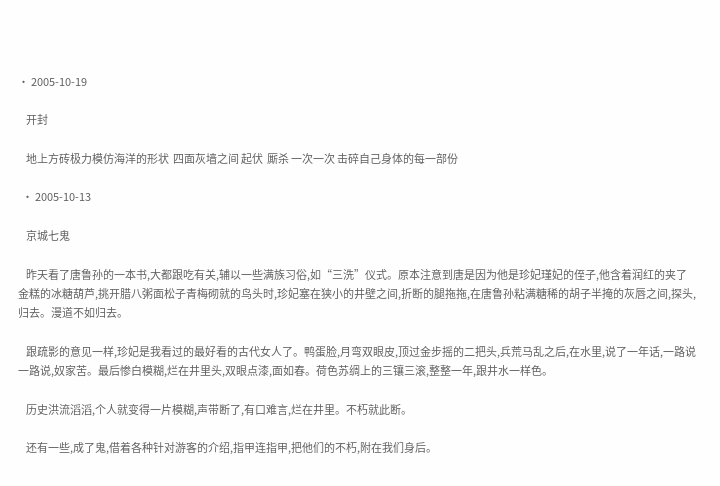• 2005-10-19

    开封

    地上方砖极力模仿海洋的形状  四面灰墙之间 起伏  厮杀 一次一次 击碎自己身体的每一部份

  • 2005-10-13

    京城七鬼

    昨天看了唐鲁孙的一本书,大都跟吃有关,辅以一些满族习俗,如“三洗”仪式。原本注意到唐是因为他是珍妃瑾妃的侄子,他含着润红的夹了金糕的冰糖葫芦,挑开腊八粥面松子青梅砌就的鸟头时,珍妃塞在狭小的井壁之间,折断的腿拖拖,在唐鲁孙粘满糖稀的胡子半掩的灰唇之间,探头,归去。漫道不如归去。

    跟疏影的意见一样,珍妃是我看过的最好看的古代女人了。鸭蛋脸,月弯双眼皮,顶过金步摇的二把头,兵荒马乱之后,在水里,说了一年话,一路说一路说,奴家苦。最后惨白模糊,烂在井里头,双眼点漆,面如春。荷色苏绸上的三镶三滚,整整一年,跟井水一样色。

    历史洪流滔滔,个人就变得一片模糊,声带断了,有口难言,烂在井里。不朽就此断。

    还有一些,成了鬼,借着各种针对游客的介绍,指甲连指甲,把他们的不朽,附在我们身后。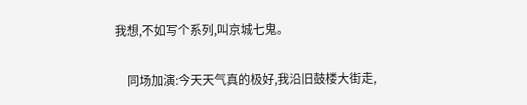我想,不如写个系列,叫京城七鬼。

    同场加演:今天天气真的极好,我沿旧鼓楼大街走,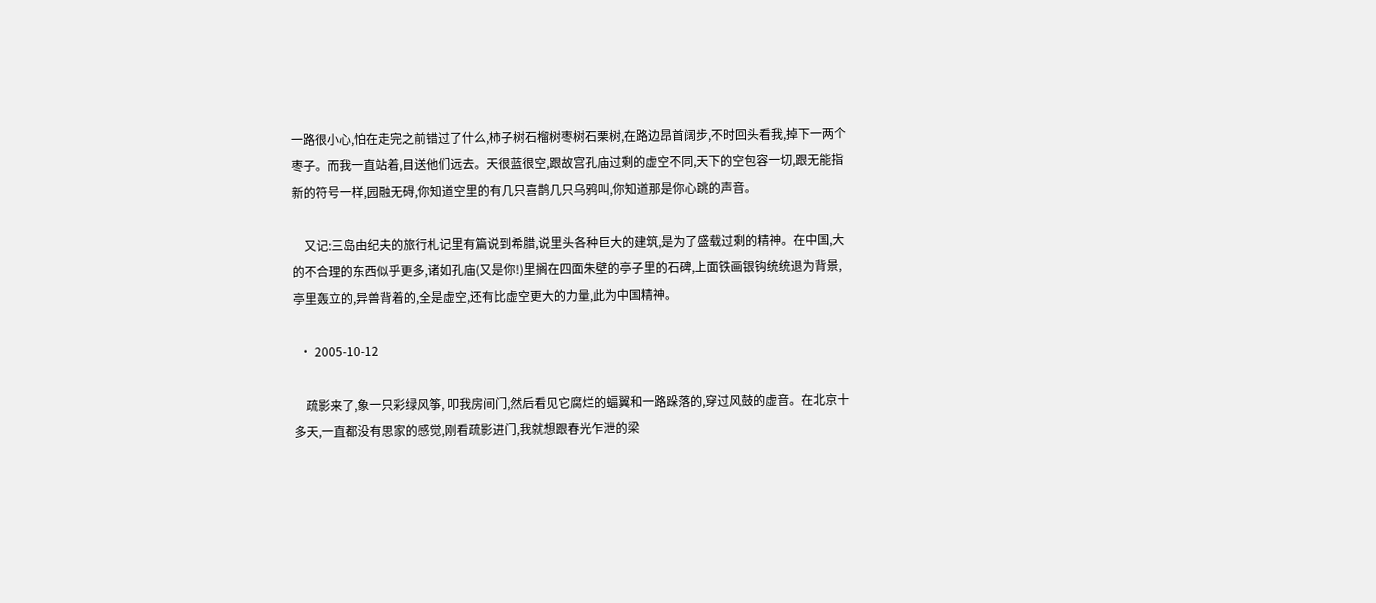一路很小心,怕在走完之前错过了什么,柿子树石榴树枣树石栗树,在路边昂首阔步,不时回头看我,掉下一两个枣子。而我一直站着,目送他们远去。天很蓝很空,跟故宫孔庙过剩的虚空不同,天下的空包容一切,跟无能指新的符号一样,园融无碍,你知道空里的有几只喜鹊几只乌鸦叫,你知道那是你心跳的声音。

    又记:三岛由纪夫的旅行札记里有篇说到希腊,说里头各种巨大的建筑,是为了盛载过剩的精神。在中国,大的不合理的东西似乎更多,诸如孔庙(又是你!)里搁在四面朱壁的亭子里的石碑,上面铁画银钩统统退为背景,亭里轰立的,异兽背着的,全是虚空,还有比虚空更大的力量,此为中国精神。

  • 2005-10-12

    疏影来了,象一只彩绿风筝, 叩我房间门,然后看见它腐烂的蝠翼和一路跺落的,穿过风鼓的虚音。在北京十多天,一直都没有思家的感觉,刚看疏影进门,我就想跟春光乍泄的梁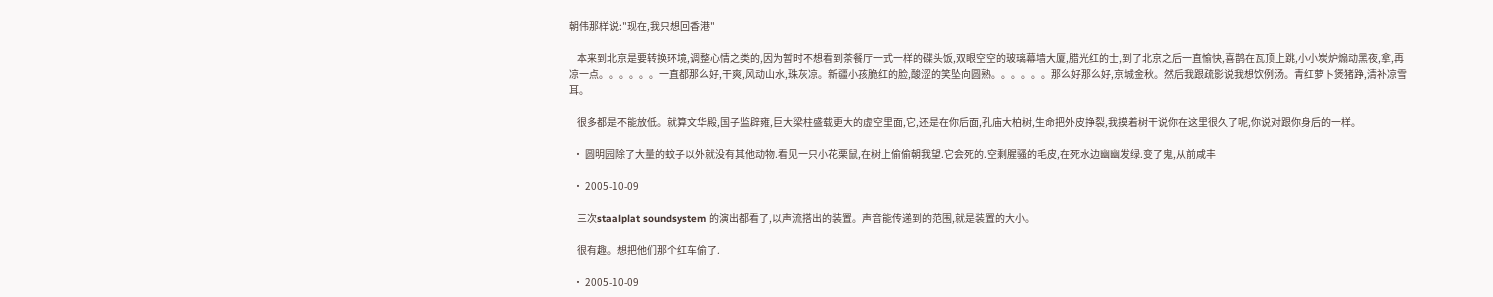朝伟那样说:"现在,我只想回香港"

    本来到北京是要转换环境,调整心情之类的,因为暂时不想看到茶餐厅一式一样的碟头饭,双眼空空的玻璃幕墙大厦,腊光红的士,到了北京之后一直愉快,喜鹊在瓦顶上跳,小小炭炉煽动黑夜,拿,再凉一点。。。。。。一直都那么好,干爽,风动山水,珠灰凉。新疆小孩脆红的脸,酸涩的笑坠向圆熟。。。。。。那么好那么好,京城金秋。然后我跟疏影说我想饮例汤。青红萝卜煲猪踭,清补凉雪耳。

    很多都是不能放低。就算文华殿,国子监辟雍,巨大梁柱盛载更大的虚空里面,它,还是在你后面,孔庙大柏树,生命把外皮挣裂,我摸着树干说你在这里很久了呢,你说对跟你身后的一样。

  • 圆明园除了大量的蚊子以外就没有其他动物.看见一只小花栗鼠,在树上偷偷朝我望.它会死的.空剩腥骚的毛皮,在死水边幽幽发绿.变了鬼,从前咸丰

  • 2005-10-09

    三次staalplat soundsystem 的演出都看了,以声流搭出的装置。声音能传递到的范围,就是装置的大小。

    很有趣。想把他们那个红车偷了.

  • 2005-10-09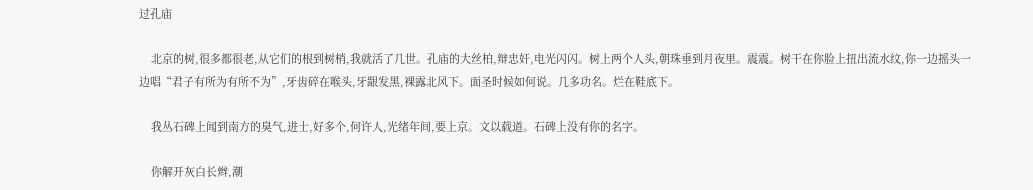过孔庙

    北京的树,很多都很老,从它们的根到树梢,我就活了几世。孔庙的大丝柏,辩忠奸,电光闪闪。树上两个人头,朝珠垂到月夜里。震震。树干在你脸上扭出流水纹,你一边摇头一边唱“君子有所为有所不为”,牙齿碎在喉头,牙龈发黑,裸露北风下。面圣时候如何说。几多功名。烂在鞋底下。

    我丛石碑上闻到南方的臭气,进士,好多个,何许人,光绪年间,要上京。文以载道。石碑上没有你的名字。

    你解开灰白长辫,潮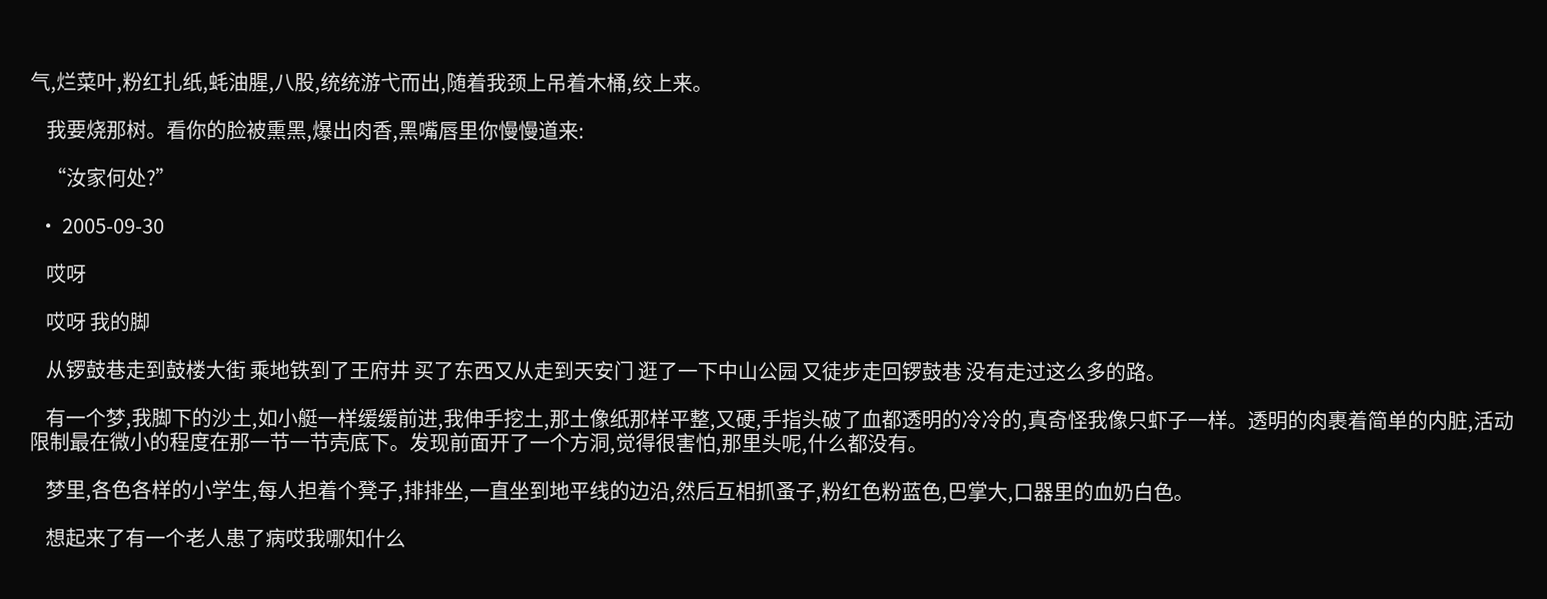气,烂菜叶,粉红扎纸,蚝油腥,八股,统统游弋而出,随着我颈上吊着木桶,绞上来。

    我要烧那树。看你的脸被熏黑,爆出肉香,黑嘴唇里你慢慢道来:

    “汝家何处?”

  • 2005-09-30

    哎呀

    哎呀 我的脚

    从锣鼓巷走到鼓楼大街 乘地铁到了王府井 买了东西又从走到天安门 逛了一下中山公园 又徒步走回锣鼓巷 没有走过这么多的路。

    有一个梦,我脚下的沙土,如小艇一样缓缓前进,我伸手挖土,那土像纸那样平整,又硬,手指头破了血都透明的冷冷的,真奇怪我像只虾子一样。透明的肉裹着简单的内脏,活动限制最在微小的程度在那一节一节壳底下。发现前面开了一个方洞,觉得很害怕,那里头呢,什么都没有。

    梦里,各色各样的小学生,每人担着个凳子,排排坐,一直坐到地平线的边沿,然后互相抓蚤子,粉红色粉蓝色,巴掌大,口器里的血奶白色。

    想起来了有一个老人患了病哎我哪知什么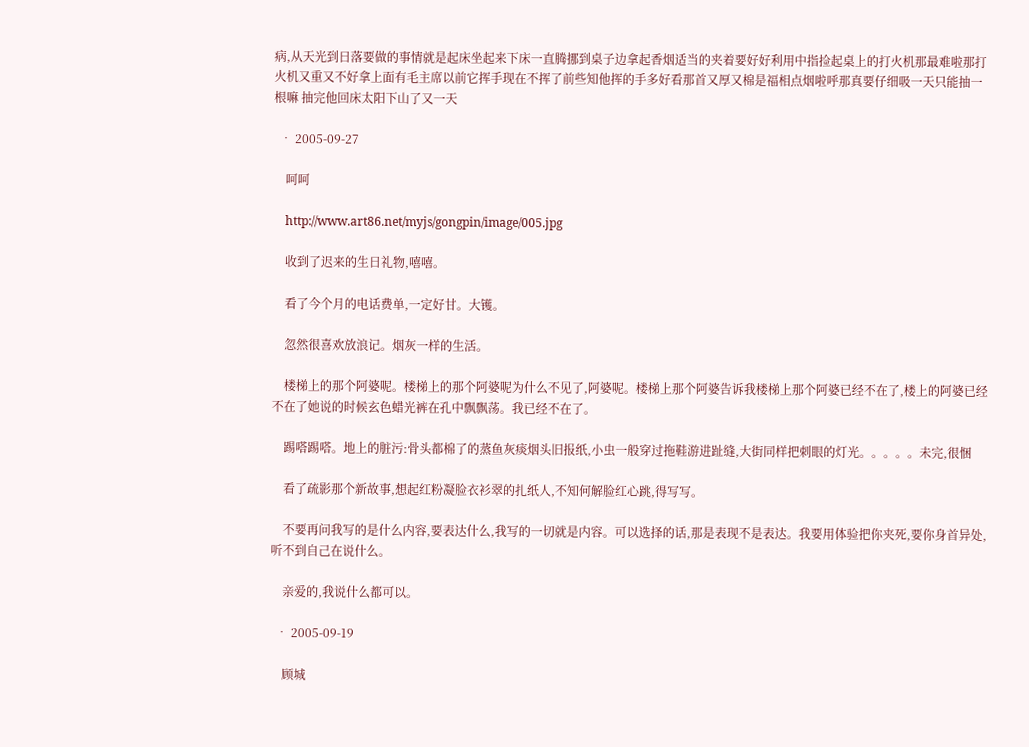病,从天光到日落要做的事情就是起床坐起来下床一直腾挪到桌子边拿起香烟适当的夹着要好好利用中指捡起桌上的打火机那最难啦那打火机又重又不好拿上面有毛主席以前它挥手现在不挥了前些知他挥的手多好看那首又厚又棉是福相点烟啦呼那真要仔细吸一天只能抽一根嘛 抽完他回床太阳下山了又一天

  • 2005-09-27

    呵呵

    http://www.art86.net/myjs/gongpin/image/005.jpg

    收到了迟来的生日礼物,嘻嘻。

    看了今个月的电话费单,一定好甘。大镬。

    忽然很喜欢放浪记。烟灰一样的生活。

    楼梯上的那个阿婆呢。楼梯上的那个阿婆呢为什么不见了,阿婆呢。楼梯上那个阿婆告诉我楼梯上那个阿婆已经不在了,楼上的阿婆已经不在了她说的时候玄色蜡光裤在孔中飘飘荡。我已经不在了。

    踢嗒踢嗒。地上的脏污:骨头都棉了的蒸鱼灰痰烟头旧报纸,小虫一般穿过拖鞋游进趾缝,大街同样把刺眼的灯光。。。。。未完,很悃

    看了疏影那个新故事,想起红粉凝脸衣衫翠的扎纸人,不知何解脸红心跳,得写写。

    不要再问我写的是什么内容,要表达什么,我写的一切就是内容。可以选择的话,那是表现不是表达。我要用体验把你夹死,要你身首异处,听不到自己在说什么。

    亲爱的,我说什么都可以。

  • 2005-09-19

    顾城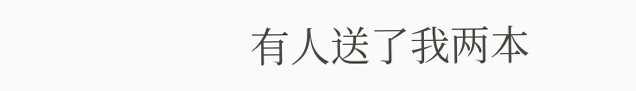有人送了我两本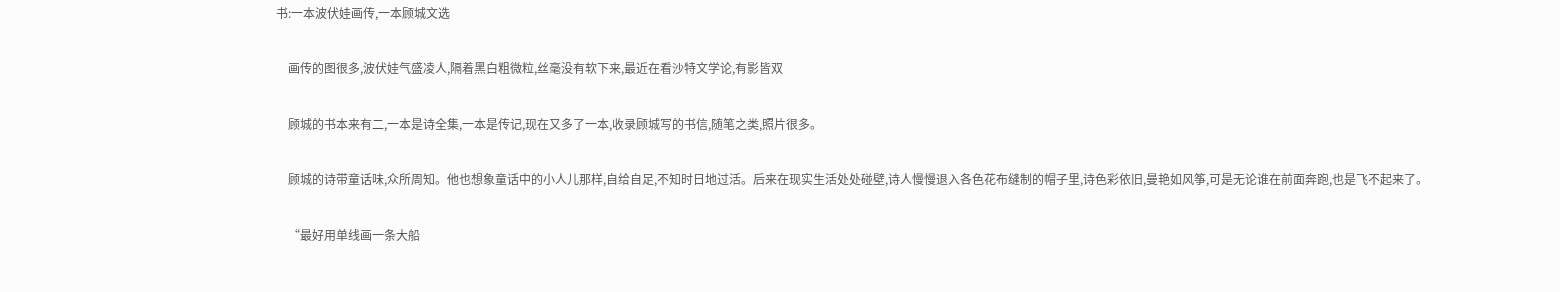书:一本波伏娃画传,一本顾城文选

    画传的图很多,波伏娃气盛凌人,隔着黑白粗微粒,丝毫没有软下来,最近在看沙特文学论,有影皆双

    顾城的书本来有二,一本是诗全集,一本是传记,现在又多了一本,收录顾城写的书信,随笔之类,照片很多。

    顾城的诗带童话味,众所周知。他也想象童话中的小人儿那样,自给自足,不知时日地过活。后来在现实生活处处碰壁,诗人慢慢退入各色花布缝制的帽子里,诗色彩依旧,曼艳如风筝,可是无论谁在前面奔跑,也是飞不起来了。

    “最好用单线画一条大船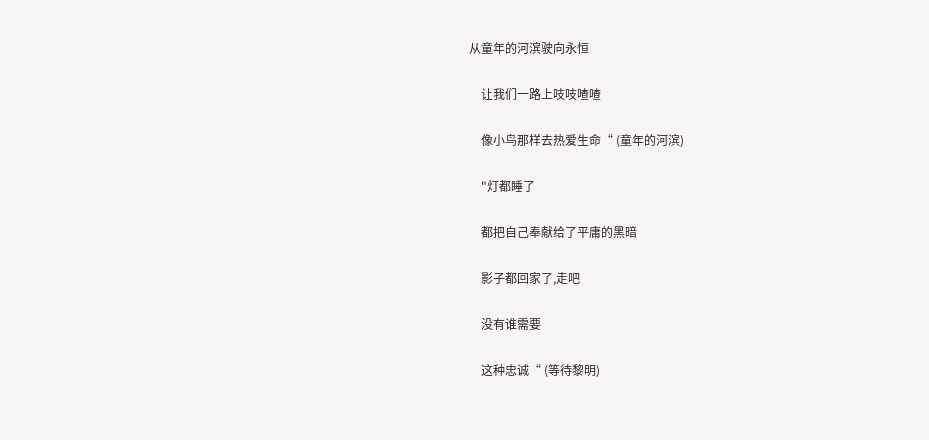从童年的河滨驶向永恒

    让我们一路上吱吱喳喳

    像小鸟那样去热爱生命“ (童年的河滨)

    "灯都睡了

    都把自己奉献给了平庸的黑暗

    影子都回家了,走吧

    没有谁需要

    这种忠诚“ (等待黎明)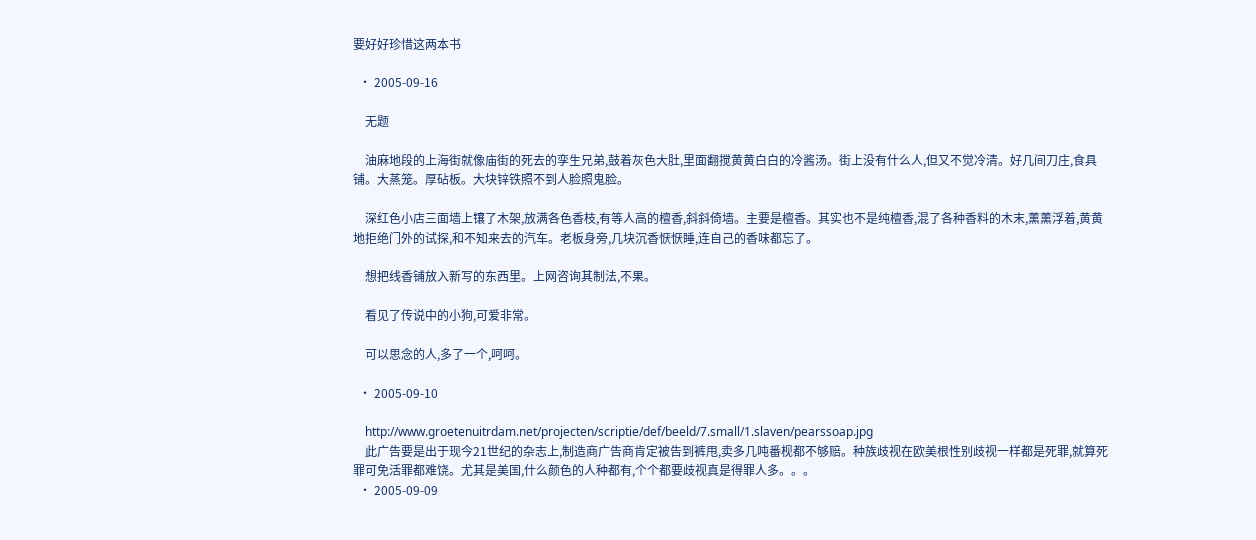要好好珍惜这两本书

  • 2005-09-16

    无题

    油麻地段的上海街就像庙街的死去的孪生兄弟,鼓着灰色大肚,里面翻搅黄黄白白的冷酱汤。街上没有什么人,但又不觉冷清。好几间刀庄,食具铺。大蒸笼。厚砧板。大块锌铁照不到人脸照鬼脸。

    深红色小店三面墙上镶了木架,放满各色香枝,有等人高的檀香,斜斜倚墙。主要是檀香。其实也不是纯檀香,混了各种香料的木末,薰薰浮着,黄黄地拒绝门外的试探,和不知来去的汽车。老板身旁,几块沉香恹恹睡,连自己的香味都忘了。

    想把线香铺放入新写的东西里。上网咨询其制法,不果。

    看见了传说中的小狗,可爱非常。

    可以思念的人,多了一个,呵呵。

  • 2005-09-10

    http://www.groetenuitrdam.net/projecten/scriptie/def/beeld/7.small/1.slaven/pearssoap.jpg
    此广告要是出于现今21世纪的杂志上,制造商广告商肯定被告到裤甩,卖多几吨番枧都不够赔。种族歧视在欧美根性别歧视一样都是死罪,就算死罪可免活罪都难饶。尤其是美国,什么颜色的人种都有,个个都要歧视真是得罪人多。。。
  • 2005-09-09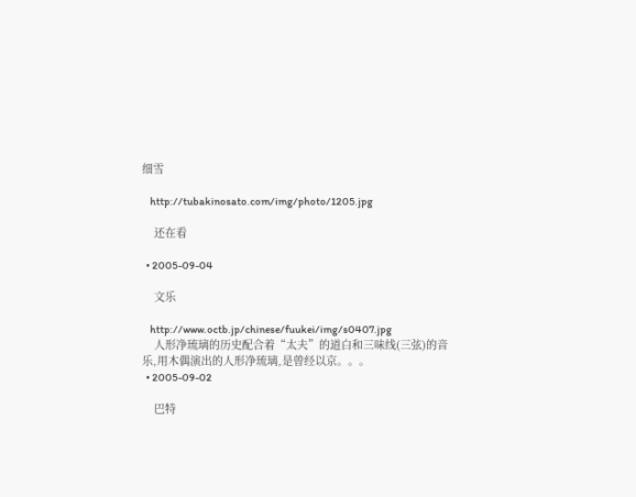细雪

    http://tubakinosato.com/img/photo/1205.jpg

    还在看

  • 2005-09-04

    文乐

    http://www.octb.jp/chinese/fuukei/img/s0407.jpg
    人形净琉璃的历史配合着“太夫”的道白和三味线(三弦)的音乐,用木偶演出的人形净琉璃,是曾经以京。。。
  • 2005-09-02

    巴特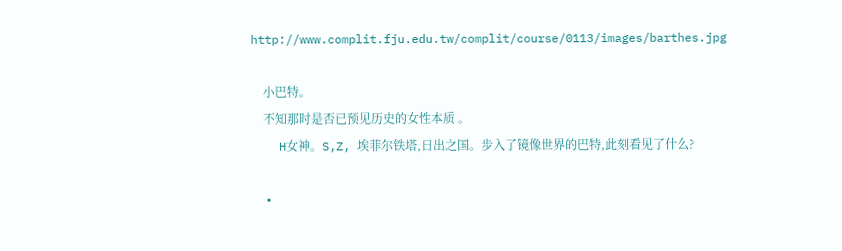http://www.complit.fju.edu.tw/complit/course/0113/images/barthes.jpg

    小巴特。
    不知那时是否已预见历史的女性本质 。
    H女神。S,Z, 埃菲尔铁塔,日出之国。步入了镜像世界的巴特,此刻看见了什么?

  •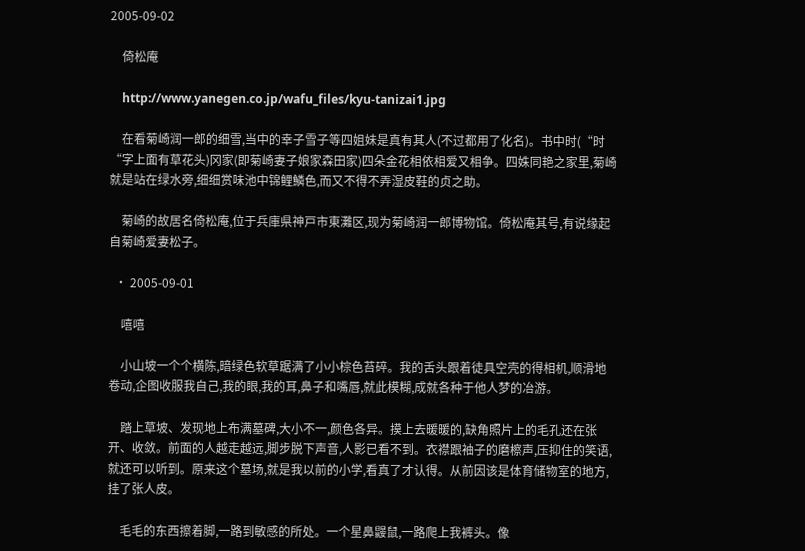2005-09-02

    倚松庵

    http://www.yanegen.co.jp/wafu_files/kyu-tanizai1.jpg

    在看菊崎润一郎的细雪,当中的幸子雪子等四姐妹是真有其人(不过都用了化名)。书中时(“时“字上面有草花头)冈家(即菊崎妻子娘家森田家)四朵金花相依相爱又相争。四姝同艳之家里,菊崎就是站在绿水旁,细细赏味池中锦鲤鱗色,而又不得不弄湿皮鞋的贞之助。

    菊崎的故居名倚松庵,位于兵庫県神戸市東灘区,现为菊崎润一郎博物馆。倚松庵其号,有说缘起自菊崎爱妻松子。

  • 2005-09-01

    嘻嘻

    小山坡一个个横陈,暗绿色软草踞满了小小棕色苔碎。我的舌头跟着徒具空壳的得相机,顺滑地卷动,企图收服我自己,我的眼,我的耳,鼻子和嘴唇,就此模糊,成就各种于他人梦的冶游。

    踏上草坡、发现地上布满墓碑,大小不一,颜色各异。摸上去暖暖的,缺角照片上的毛孔还在张开、收敛。前面的人越走越远,脚步脱下声音,人影已看不到。衣襟跟袖子的磨檫声,压抑住的笑语,就还可以听到。原来这个墓场,就是我以前的小学,看真了才认得。从前因该是体育储物室的地方,挂了张人皮。

    毛毛的东西擦着脚,一路到敏感的所处。一个星鼻鼹鼠,一路爬上我裤头。像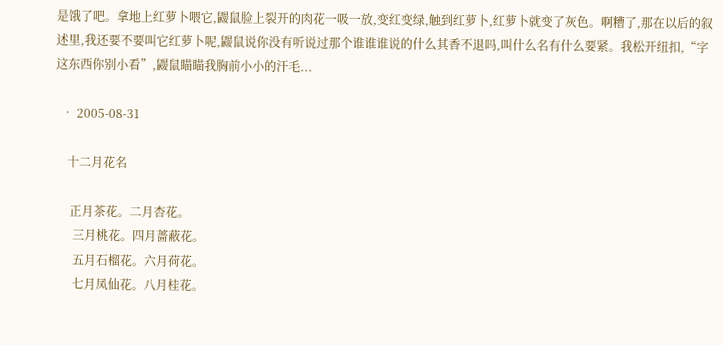是饿了吧。拿地上红萝卜喂它,鼹鼠脸上裂开的肉花一吸一放,变红变绿,触到红萝卜,红萝卜就变了灰色。啊糟了,那在以后的叙述里,我还要不要叫它红萝卜呢,鼹鼠说你没有听说过那个谁谁谁说的什么其香不退吗,叫什么名有什么要紧。我松开纽扣,“字这东西你别小看”,鼹鼠瞄瞄我胸前小小的汗毛...

  • 2005-08-31

    十二月花名

     正月茶花。二月杏花。
      三月桃花。四月蔷蔽花。
      五月石榴花。六月荷花。
      七月凤仙花。八月桂花。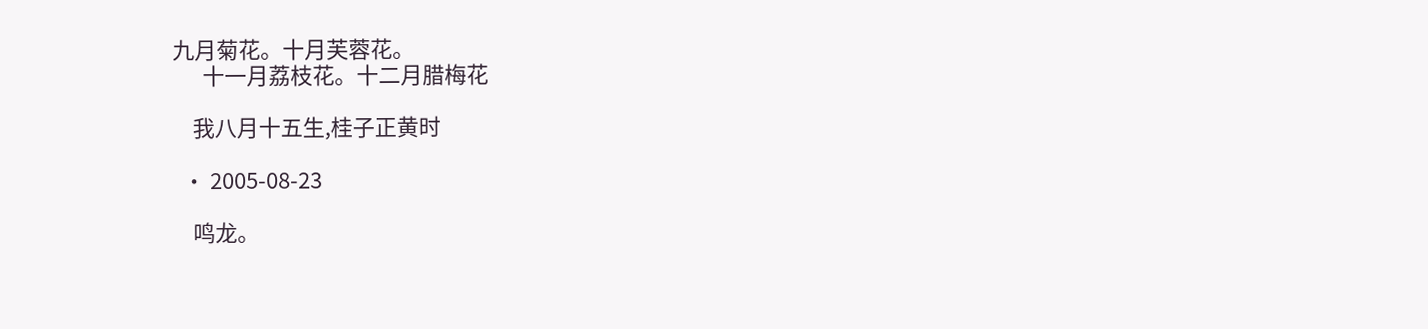九月菊花。十月芙蓉花。
      十一月荔枝花。十二月腊梅花

    我八月十五生,桂子正黄时

  • 2005-08-23

    鸣龙。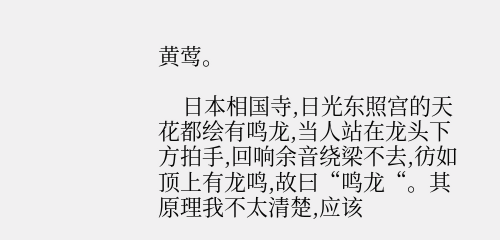黄莺。

    日本相国寺,日光东照宫的天花都绘有鸣龙,当人站在龙头下方拍手,回响余音绕梁不去,彷如顶上有龙鸣,故曰“鸣龙“。其原理我不太清楚,应该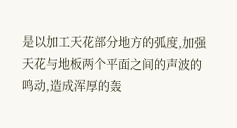是以加工天花部分地方的弧度,加强天花与地板两个平面之间的声波的鸣动,造成浑厚的轰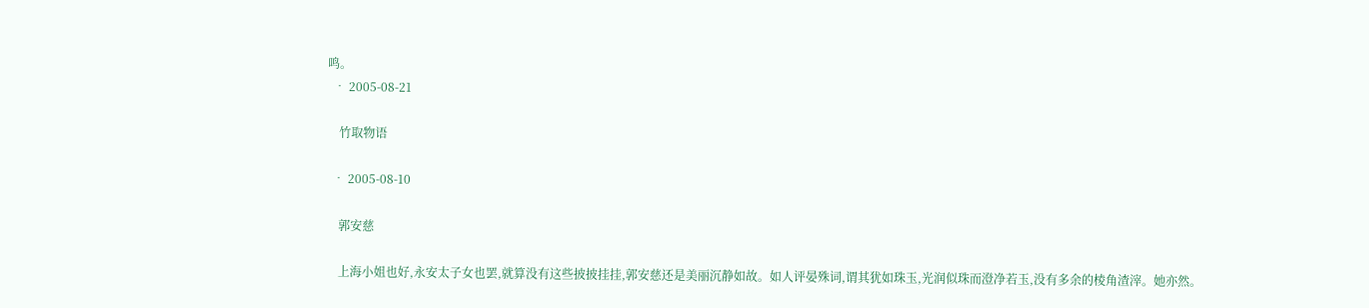鸣。
  • 2005-08-21

    竹取物语

  • 2005-08-10

    郭安慈

    上海小姐也好,永安太子女也罢,就算没有这些披披挂挂,郭安慈还是美丽沉静如故。如人评晏殊词,谓其犹如珠玉,光润似珠而澄净若玉,没有多余的棱角渣滓。她亦然。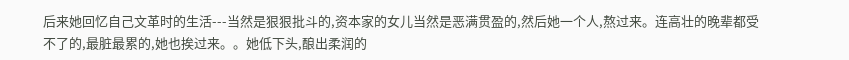后来她回忆自己文革时的生活---当然是狠狠批斗的,资本家的女儿当然是恶满贯盈的,然后她一个人,熬过来。连高壮的晚辈都受不了的,最脏最累的,她也挨过来。。她低下头,酿出柔润的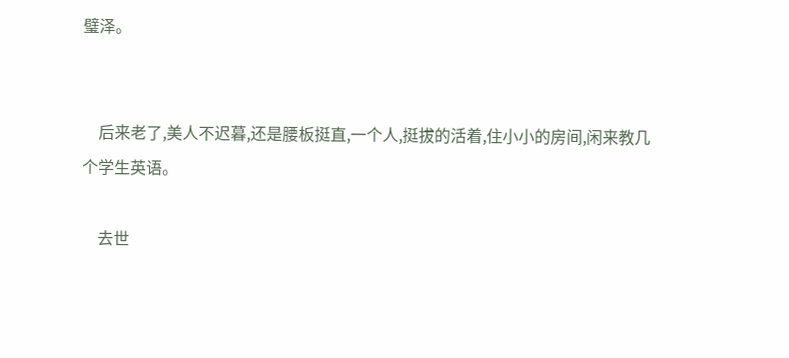璧泽。


    后来老了,美人不迟暮,还是腰板挺直,一个人,挺拔的活着,住小小的房间,闲来教几个学生英语。

    去世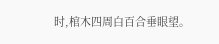时,棺木四周白百合垂眼望。